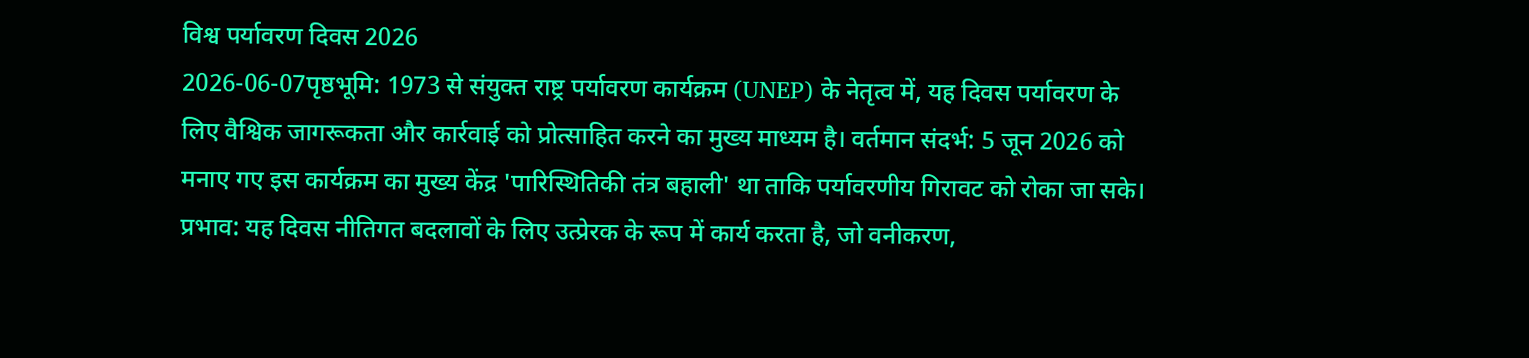विश्व पर्यावरण दिवस 2026
2026-06-07पृष्ठभूमि: 1973 से संयुक्त राष्ट्र पर्यावरण कार्यक्रम (UNEP) के नेतृत्व में, यह दिवस पर्यावरण के लिए वैश्विक जागरूकता और कार्रवाई को प्रोत्साहित करने का मुख्य माध्यम है। वर्तमान संदर्भ: 5 जून 2026 को मनाए गए इस कार्यक्रम का मुख्य केंद्र 'पारिस्थितिकी तंत्र बहाली' था ताकि पर्यावरणीय गिरावट को रोका जा सके। प्रभाव: यह दिवस नीतिगत बदलावों के लिए उत्प्रेरक के रूप में कार्य करता है, जो वनीकरण,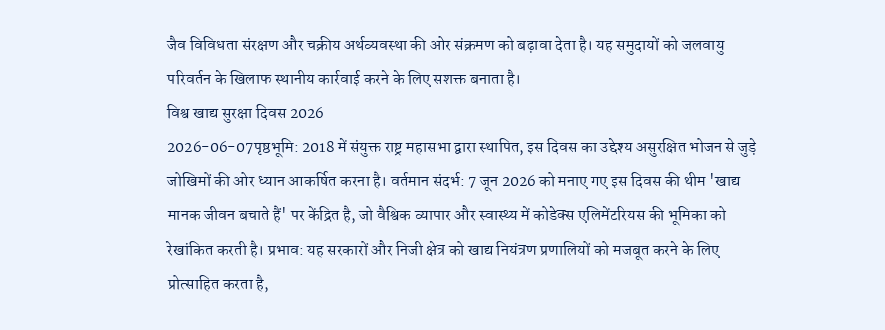जैव विविधता संरक्षण और चक्रीय अर्थव्यवस्था की ओर संक्रमण को बढ़ावा देता है। यह समुदायों को जलवायु परिवर्तन के खिलाफ स्थानीय कार्रवाई करने के लिए सशक्त बनाता है।
विश्व खाद्य सुरक्षा दिवस 2026
2026-06-07पृष्ठभूमि: 2018 में संयुक्त राष्ट्र महासभा द्वारा स्थापित, इस दिवस का उद्देश्य असुरक्षित भोजन से जुड़े जोखिमों की ओर ध्यान आकर्षित करना है। वर्तमान संदर्भ: 7 जून 2026 को मनाए गए इस दिवस की थीम 'खाद्य मानक जीवन बचाते हैं' पर केंद्रित है, जो वैश्विक व्यापार और स्वास्थ्य में कोडेक्स एलिमेंटरियस की भूमिका को रेखांकित करती है। प्रभाव: यह सरकारों और निजी क्षेत्र को खाद्य नियंत्रण प्रणालियों को मजबूत करने के लिए प्रोत्साहित करता है,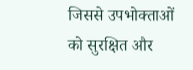जिससे उपभोक्ताओं को सुरक्षित और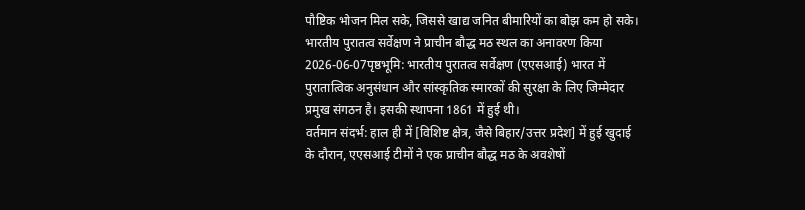पौष्टिक भोजन मिल सके, जिससे खाद्य जनित बीमारियों का बोझ कम हो सके।
भारतीय पुरातत्व सर्वेक्षण ने प्राचीन बौद्ध मठ स्थल का अनावरण किया
2026-06-07पृष्ठभूमि: भारतीय पुरातत्व सर्वेक्षण (एएसआई) भारत में पुरातात्विक अनुसंधान और सांस्कृतिक स्मारकों की सुरक्षा के लिए जिम्मेदार प्रमुख संगठन है। इसकी स्थापना 1861 में हुई थी।
वर्तमान संदर्भ: हाल ही में [विशिष्ट क्षेत्र, जैसे बिहार/उत्तर प्रदेश] में हुई खुदाई के दौरान, एएसआई टीमों ने एक प्राचीन बौद्ध मठ के अवशेषों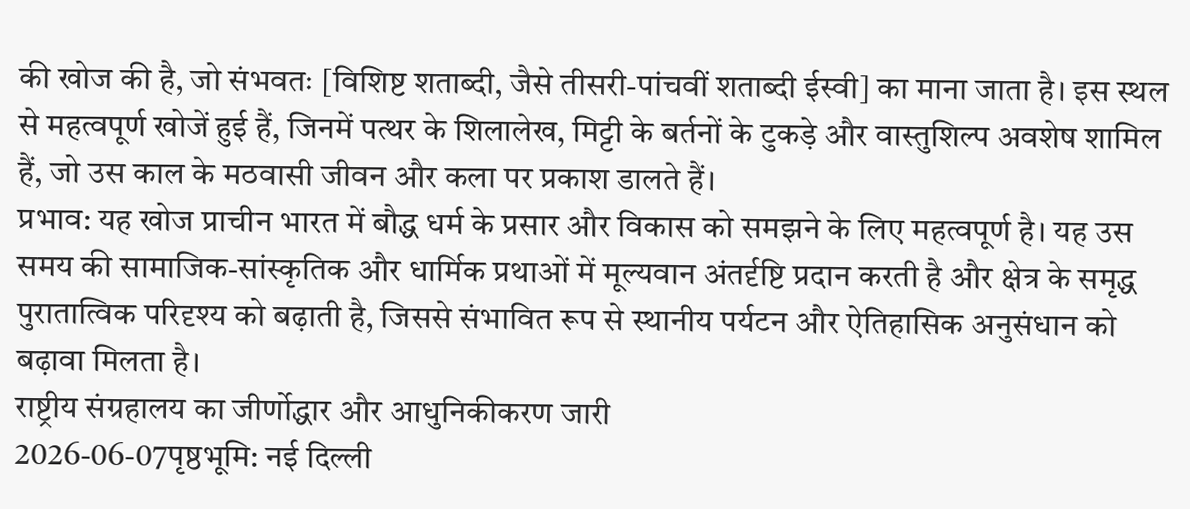की खोज की है, जो संभवतः [विशिष्ट शताब्दी, जैसे तीसरी-पांचवीं शताब्दी ईस्वी] का माना जाता है। इस स्थल से महत्वपूर्ण खोजें हुई हैं, जिनमें पत्थर के शिलालेख, मिट्टी के बर्तनों के टुकड़े और वास्तुशिल्प अवशेष शामिल हैं, जो उस काल के मठवासी जीवन और कला पर प्रकाश डालते हैं।
प्रभाव: यह खोज प्राचीन भारत में बौद्ध धर्म के प्रसार और विकास को समझने के लिए महत्वपूर्ण है। यह उस समय की सामाजिक-सांस्कृतिक और धार्मिक प्रथाओं में मूल्यवान अंतर्दृष्टि प्रदान करती है और क्षेत्र के समृद्ध पुरातात्विक परिदृश्य को बढ़ाती है, जिससे संभावित रूप से स्थानीय पर्यटन और ऐतिहासिक अनुसंधान को बढ़ावा मिलता है।
राष्ट्रीय संग्रहालय का जीर्णोद्धार और आधुनिकीकरण जारी
2026-06-07पृष्ठभूमि: नई दिल्ली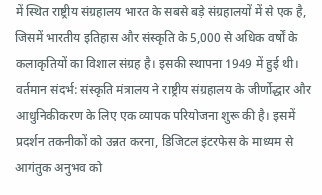में स्थित राष्ट्रीय संग्रहालय भारत के सबसे बड़े संग्रहालयों में से एक है, जिसमें भारतीय इतिहास और संस्कृति के 5,000 से अधिक वर्षों के कलाकृतियों का विशाल संग्रह है। इसकी स्थापना 1949 में हुई थी।
वर्तमान संदर्भ: संस्कृति मंत्रालय ने राष्ट्रीय संग्रहालय के जीर्णोद्धार और आधुनिकीकरण के लिए एक व्यापक परियोजना शुरू की है। इसमें प्रदर्शन तकनीकों को उन्नत करना, डिजिटल इंटरफेस के माध्यम से आगंतुक अनुभव को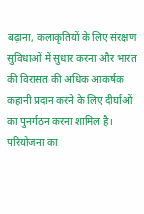बढ़ाना, कलाकृतियों के लिए संरक्षण सुविधाओं में सुधार करना और भारत की विरासत की अधिक आकर्षक कहानी प्रदान करने के लिए दीर्घाओं का पुनर्गठन करना शामिल है। परियोजना का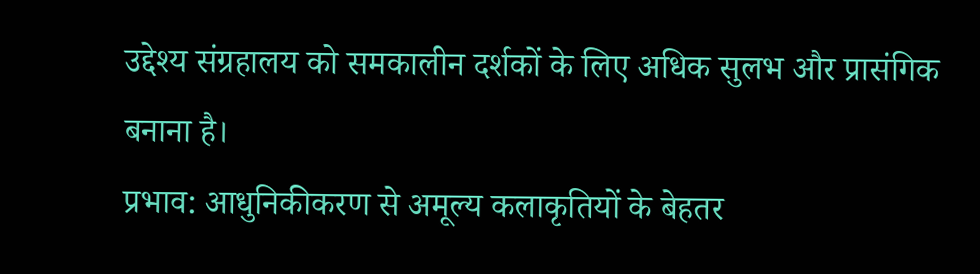उद्देश्य संग्रहालय को समकालीन दर्शकों के लिए अधिक सुलभ और प्रासंगिक बनाना है।
प्रभाव: आधुनिकीकरण से अमूल्य कलाकृतियों के बेहतर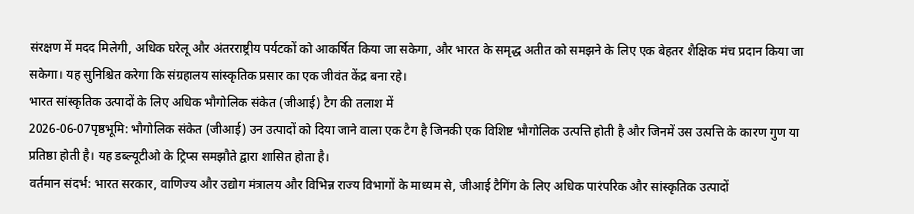संरक्षण में मदद मिलेगी, अधिक घरेलू और अंतरराष्ट्रीय पर्यटकों को आकर्षित किया जा सकेगा, और भारत के समृद्ध अतीत को समझने के लिए एक बेहतर शैक्षिक मंच प्रदान किया जा सकेगा। यह सुनिश्चित करेगा कि संग्रहालय सांस्कृतिक प्रसार का एक जीवंत केंद्र बना रहे।
भारत सांस्कृतिक उत्पादों के लिए अधिक भौगोलिक संकेत (जीआई) टैग की तलाश में
2026-06-07पृष्ठभूमि: भौगोलिक संकेत (जीआई) उन उत्पादों को दिया जाने वाला एक टैग है जिनकी एक विशिष्ट भौगोलिक उत्पत्ति होती है और जिनमें उस उत्पत्ति के कारण गुण या प्रतिष्ठा होती है। यह डब्ल्यूटीओ के ट्रिप्स समझौते द्वारा शासित होता है।
वर्तमान संदर्भ: भारत सरकार, वाणिज्य और उद्योग मंत्रालय और विभिन्न राज्य विभागों के माध्यम से, जीआई टैगिंग के लिए अधिक पारंपरिक और सांस्कृतिक उत्पादों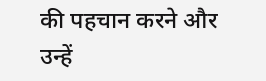की पहचान करने और उन्हें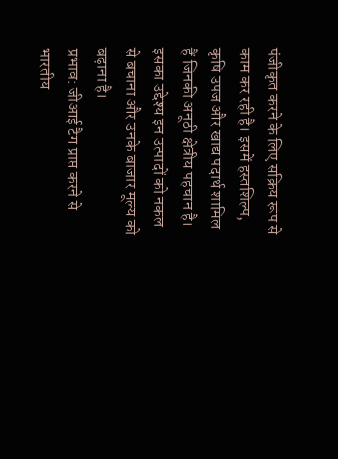पंजीकृत करने के लिए सक्रिय रूप से काम कर रही है। इसमें हस्तशिल्प, कृषि उपज और खाद्य पदार्थ शामिल हैं जिनकी अनूठी क्षेत्रीय पहचान है। इसका उद्देश्य इन उत्पादों को नकल से बचाना और उनके बाजार मूल्य को बढ़ाना है।
प्रभाव: जीआई टैग प्राप्त करने से भारतीय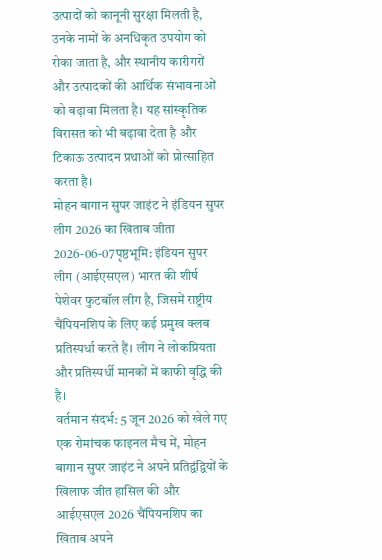उत्पादों को कानूनी सुरक्षा मिलती है, उनके नामों के अनधिकृत उपयोग को रोका जाता है, और स्थानीय कारीगरों और उत्पादकों की आर्थिक संभावनाओं को बढ़ावा मिलता है। यह सांस्कृतिक विरासत को भी बढ़ावा देता है और टिकाऊ उत्पादन प्रथाओं को प्रोत्साहित करता है।
मोहन बागान सुपर जाइंट ने इंडियन सुपर लीग 2026 का खिताब जीता
2026-06-07पृष्ठभूमि: इंडियन सुपर लीग (आईएसएल) भारत की शीर्ष पेशेवर फुटबॉल लीग है, जिसमें राष्ट्रीय चैंपियनशिप के लिए कई प्रमुख क्लब प्रतिस्पर्धा करते हैं। लीग ने लोकप्रियता और प्रतिस्पर्धी मानकों में काफी वृद्धि की है।
वर्तमान संदर्भ: 5 जून 2026 को खेले गए एक रोमांचक फाइनल मैच में, मोहन बागान सुपर जाइंट ने अपने प्रतिद्वंद्वियों के खिलाफ जीत हासिल की और आईएसएल 2026 चैंपियनशिप का खिताब अपने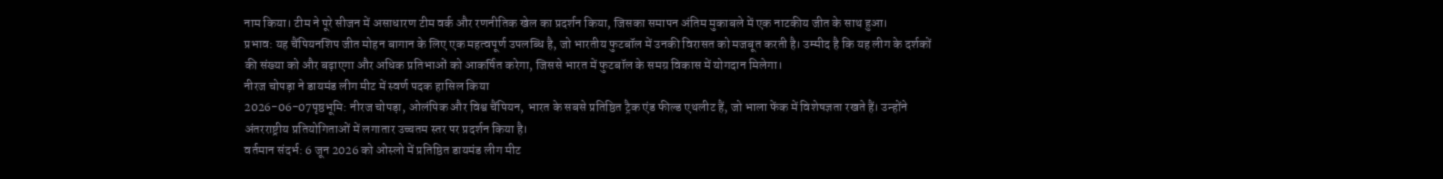नाम किया। टीम ने पूरे सीजन में असाधारण टीम वर्क और रणनीतिक खेल का प्रदर्शन किया, जिसका समापन अंतिम मुकाबले में एक नाटकीय जीत के साथ हुआ।
प्रभाव: यह चैंपियनशिप जीत मोहन बागान के लिए एक महत्वपूर्ण उपलब्धि है, जो भारतीय फुटबॉल में उनकी विरासत को मजबूत करती है। उम्मीद है कि यह लीग के दर्शकों की संख्या को और बढ़ाएगा और अधिक प्रतिभाओं को आकर्षित करेगा, जिससे भारत में फुटबॉल के समग्र विकास में योगदान मिलेगा।
नीरज चोपड़ा ने डायमंड लीग मीट में स्वर्ण पदक हासिल किया
2026-06-07पृष्ठभूमि: नीरज चोपड़ा, ओलंपिक और विश्व चैंपियन, भारत के सबसे प्रतिष्ठित ट्रैक एंड फील्ड एथलीट हैं, जो भाला फेंक में विशेषज्ञता रखते हैं। उन्होंने अंतरराष्ट्रीय प्रतियोगिताओं में लगातार उच्चतम स्तर पर प्रदर्शन किया है।
वर्तमान संदर्भ: 6 जून 2026 को ओस्लो में प्रतिष्ठित डायमंड लीग मीट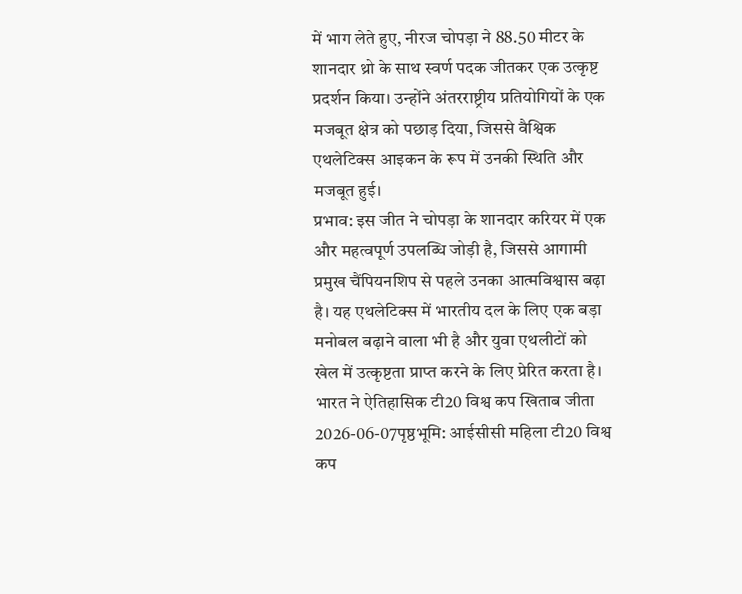में भाग लेते हुए, नीरज चोपड़ा ने 88.50 मीटर के शानदार थ्रो के साथ स्वर्ण पदक जीतकर एक उत्कृष्ट प्रदर्शन किया। उन्होंने अंतरराष्ट्रीय प्रतियोगियों के एक मजबूत क्षेत्र को पछाड़ दिया, जिससे वैश्विक एथलेटिक्स आइकन के रूप में उनकी स्थिति और मजबूत हुई।
प्रभाव: इस जीत ने चोपड़ा के शानदार करियर में एक और महत्वपूर्ण उपलब्धि जोड़ी है, जिससे आगामी प्रमुख चैंपियनशिप से पहले उनका आत्मविश्वास बढ़ा है। यह एथलेटिक्स में भारतीय दल के लिए एक बड़ा मनोबल बढ़ाने वाला भी है और युवा एथलीटों को खेल में उत्कृष्टता प्राप्त करने के लिए प्रेरित करता है।
भारत ने ऐतिहासिक टी20 विश्व कप खिताब जीता
2026-06-07पृष्ठभूमि: आईसीसी महिला टी20 विश्व कप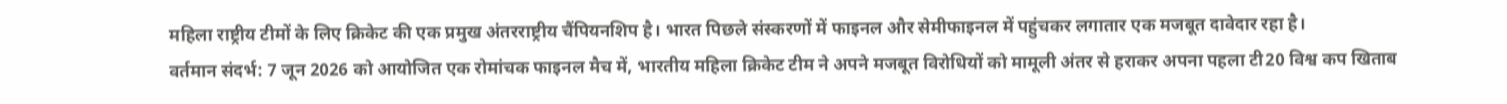महिला राष्ट्रीय टीमों के लिए क्रिकेट की एक प्रमुख अंतरराष्ट्रीय चैंपियनशिप है। भारत पिछले संस्करणों में फाइनल और सेमीफाइनल में पहुंचकर लगातार एक मजबूत दावेदार रहा है।
वर्तमान संदर्भ: 7 जून 2026 को आयोजित एक रोमांचक फाइनल मैच में, भारतीय महिला क्रिकेट टीम ने अपने मजबूत विरोधियों को मामूली अंतर से हराकर अपना पहला टी20 विश्व कप खिताब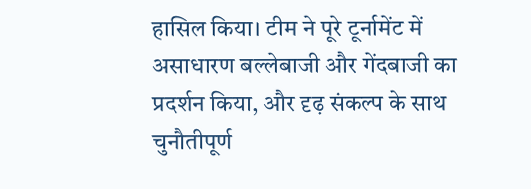हासिल किया। टीम ने पूरे टूर्नामेंट में असाधारण बल्लेबाजी और गेंदबाजी का प्रदर्शन किया, और दृढ़ संकल्प के साथ चुनौतीपूर्ण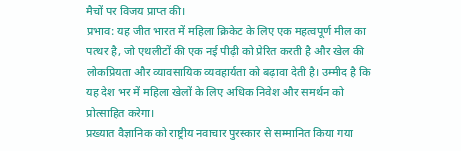मैचों पर विजय प्राप्त की।
प्रभाव: यह जीत भारत में महिला क्रिकेट के लिए एक महत्वपूर्ण मील का पत्थर है, जो एथलीटों की एक नई पीढ़ी को प्रेरित करती है और खेल की लोकप्रियता और व्यावसायिक व्यवहार्यता को बढ़ावा देती है। उम्मीद है कि यह देश भर में महिला खेलों के लिए अधिक निवेश और समर्थन को प्रोत्साहित करेगा।
प्रख्यात वैज्ञानिक को राष्ट्रीय नवाचार पुरस्कार से सम्मानित किया गया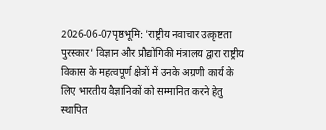2026-06-07पृष्ठभूमि: 'राष्ट्रीय नवाचार उत्कृष्टता पुरस्कार' विज्ञान और प्रौद्योगिकी मंत्रालय द्वारा राष्ट्रीय विकास के महत्वपूर्ण क्षेत्रों में उनके अग्रणी कार्य के लिए भारतीय वैज्ञानिकों को सम्मानित करने हेतु स्थापित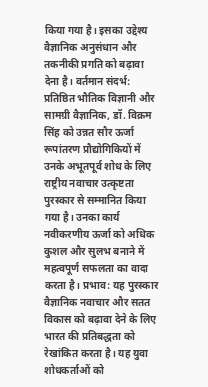किया गया है। इसका उद्देश्य वैज्ञानिक अनुसंधान और तकनीकी प्रगति को बढ़ावा देना है। वर्तमान संदर्भ: प्रतिष्ठित भौतिक विज्ञानी और सामग्री वैज्ञानिक, डॉ. विक्रम सिंह को उन्नत सौर ऊर्जा रूपांतरण प्रौद्योगिकियों में उनके अभूतपूर्व शोध के लिए राष्ट्रीय नवाचार उत्कृष्टता पुरस्कार से सम्मानित किया गया है। उनका कार्य नवीकरणीय ऊर्जा को अधिक कुशल और सुलभ बनाने में महत्वपूर्ण सफलता का वादा करता है। प्रभाव: यह पुरस्कार वैज्ञानिक नवाचार और सतत विकास को बढ़ावा देने के लिए भारत की प्रतिबद्धता को रेखांकित करता है। यह युवा शोधकर्ताओं को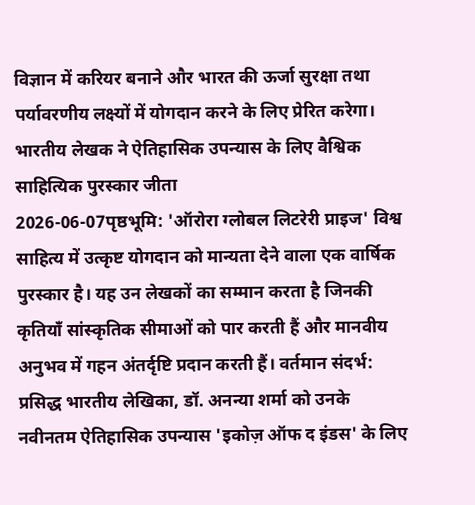विज्ञान में करियर बनाने और भारत की ऊर्जा सुरक्षा तथा पर्यावरणीय लक्ष्यों में योगदान करने के लिए प्रेरित करेगा।
भारतीय लेखक ने ऐतिहासिक उपन्यास के लिए वैश्विक साहित्यिक पुरस्कार जीता
2026-06-07पृष्ठभूमि: 'ऑरोरा ग्लोबल लिटरेरी प्राइज' विश्व साहित्य में उत्कृष्ट योगदान को मान्यता देने वाला एक वार्षिक पुरस्कार है। यह उन लेखकों का सम्मान करता है जिनकी कृतियाँ सांस्कृतिक सीमाओं को पार करती हैं और मानवीय अनुभव में गहन अंतर्दृष्टि प्रदान करती हैं। वर्तमान संदर्भ: प्रसिद्ध भारतीय लेखिका, डॉ. अनन्या शर्मा को उनके नवीनतम ऐतिहासिक उपन्यास 'इकोज़ ऑफ द इंडस' के लिए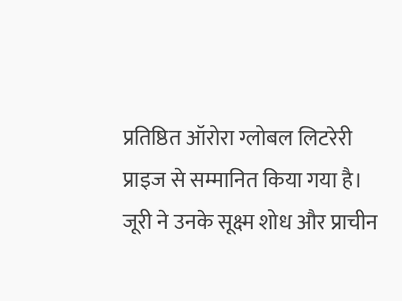प्रतिष्ठित ऑरोरा ग्लोबल लिटरेरी प्राइज से सम्मानित किया गया है। जूरी ने उनके सूक्ष्म शोध और प्राचीन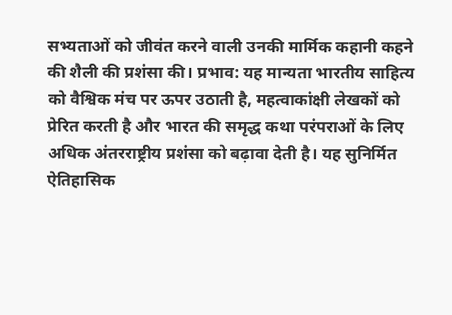सभ्यताओं को जीवंत करने वाली उनकी मार्मिक कहानी कहने की शैली की प्रशंसा की। प्रभाव: यह मान्यता भारतीय साहित्य को वैश्विक मंच पर ऊपर उठाती है, महत्वाकांक्षी लेखकों को प्रेरित करती है और भारत की समृद्ध कथा परंपराओं के लिए अधिक अंतरराष्ट्रीय प्रशंसा को बढ़ावा देती है। यह सुनिर्मित ऐतिहासिक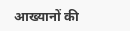आख्यानों की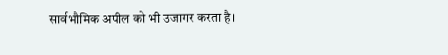सार्वभौमिक अपील को भी उजागर करता है।